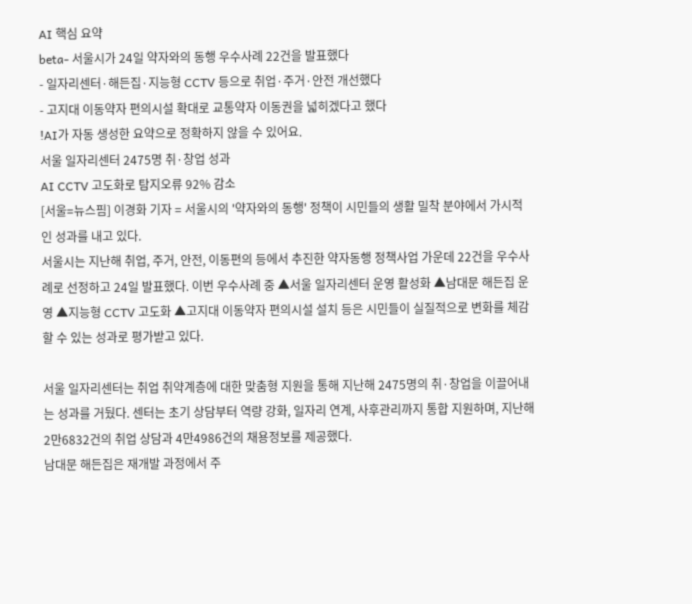AI 핵심 요약
beta- 서울시가 24일 약자와의 동행 우수사례 22건을 발표했다
- 일자리센터·해든집·지능형 CCTV 등으로 취업·주거·안전 개선했다
- 고지대 이동약자 편의시설 확대로 교통약자 이동권을 넓히겠다고 했다
!AI가 자동 생성한 요약으로 정확하지 않을 수 있어요.
서울 일자리센터 2475명 취·창업 성과
AI CCTV 고도화로 탐지오류 92% 감소
[서울=뉴스핌] 이경화 기자 = 서울시의 '약자와의 동행' 정책이 시민들의 생활 밀착 분야에서 가시적인 성과를 내고 있다.
서울시는 지난해 취업, 주거, 안전, 이동편의 등에서 추진한 약자동행 정책사업 가운데 22건을 우수사례로 선정하고 24일 발표했다. 이번 우수사례 중 ▲서울 일자리센터 운영 활성화 ▲남대문 해든집 운영 ▲지능형 CCTV 고도화 ▲고지대 이동약자 편의시설 설치 등은 시민들이 실질적으로 변화를 체감할 수 있는 성과로 평가받고 있다.

서울 일자리센터는 취업 취약계층에 대한 맞춤형 지원을 통해 지난해 2475명의 취·창업을 이끌어내는 성과를 거뒀다. 센터는 초기 상담부터 역량 강화, 일자리 연계, 사후관리까지 통합 지원하며, 지난해 2만6832건의 취업 상담과 4만4986건의 채용정보를 제공했다.
남대문 해든집은 재개발 과정에서 주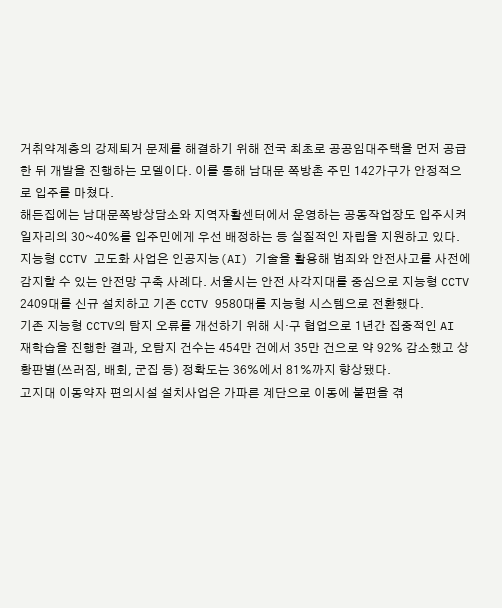거취약계층의 강제퇴거 문제를 해결하기 위해 전국 최초로 공공임대주택을 먼저 공급한 뒤 개발을 진행하는 모델이다. 이를 통해 남대문 쪽방촌 주민 142가구가 안정적으로 입주를 마쳤다.
해든집에는 남대문쪽방상담소와 지역자활센터에서 운영하는 공동작업장도 입주시켜 일자리의 30~40%를 입주민에게 우선 배정하는 등 실질적인 자립을 지원하고 있다.
지능형 CCTV 고도화 사업은 인공지능(AI) 기술을 활용해 범죄와 안전사고를 사전에 감지할 수 있는 안전망 구축 사례다. 서울시는 안전 사각지대를 중심으로 지능형 CCTV 2409대를 신규 설치하고 기존 CCTV 9580대를 지능형 시스템으로 전환했다.
기존 지능형 CCTV의 탐지 오류를 개선하기 위해 시·구 협업으로 1년간 집중적인 AI 재학습을 진행한 결과, 오탐지 건수는 454만 건에서 35만 건으로 약 92% 감소했고 상황판별(쓰러짐, 배회, 군집 등) 정확도는 36%에서 81%까지 향상됐다.
고지대 이동약자 편의시설 설치사업은 가파른 계단으로 이동에 불편을 겪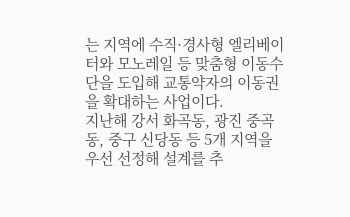는 지역에 수직·경사형 엘리베이터와 모노레일 등 맞춤형 이동수단을 도입해 교통약자의 이동권을 확대하는 사업이다.
지난해 강서 화곡동, 광진 중곡동, 중구 신당동 등 5개 지역을 우선 선정해 설계를 추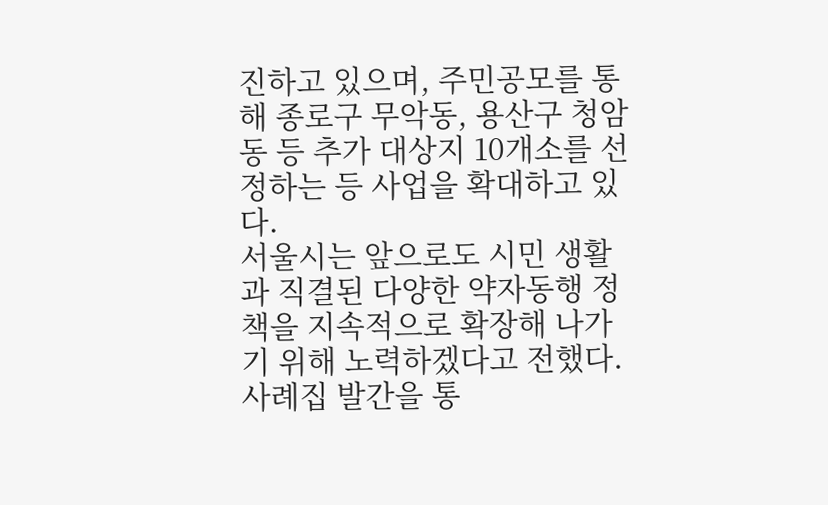진하고 있으며, 주민공모를 통해 종로구 무악동, 용산구 청암동 등 추가 대상지 10개소를 선정하는 등 사업을 확대하고 있다.
서울시는 앞으로도 시민 생활과 직결된 다양한 약자동행 정책을 지속적으로 확장해 나가기 위해 노력하겠다고 전했다. 사례집 발간을 통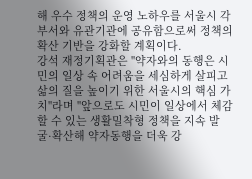해 우수 정책의 운영 노하우를 서울시 각 부서와 유관기관에 공유함으로써 정책의 확산 기반을 강화할 계획이다.
강석 재정기획관은 "약자와의 동행은 시민의 일상 속 어려움을 세심하게 살피고 삶의 질을 높이기 위한 서울시의 핵심 가치"라며 "앞으로도 시민이 일상에서 체감할 수 있는 생활밀착형 정책을 지속 발굴·확산해 약자동행을 더욱 강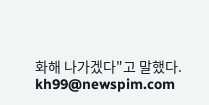화해 나가겠다"고 말했다.
kh99@newspim.com